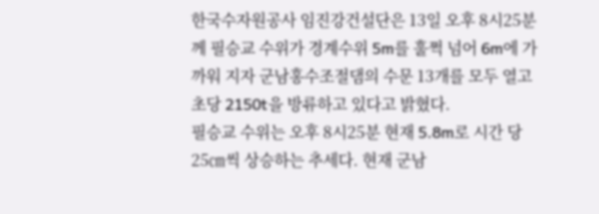한국수자원공사 임진강건설단은 13일 오후 8시25분께 필승교 수위가 경계수위 5m를 훌쩍 넘어 6m에 가까워 지자 군남홍수조절댐의 수문 13개를 모두 열고 초당 2150t을 방류하고 있다고 밝혔다.
필승교 수위는 오후 8시25분 현재 5.8m로 시간 당 25㎝씩 상승하는 추세다. 현재 군남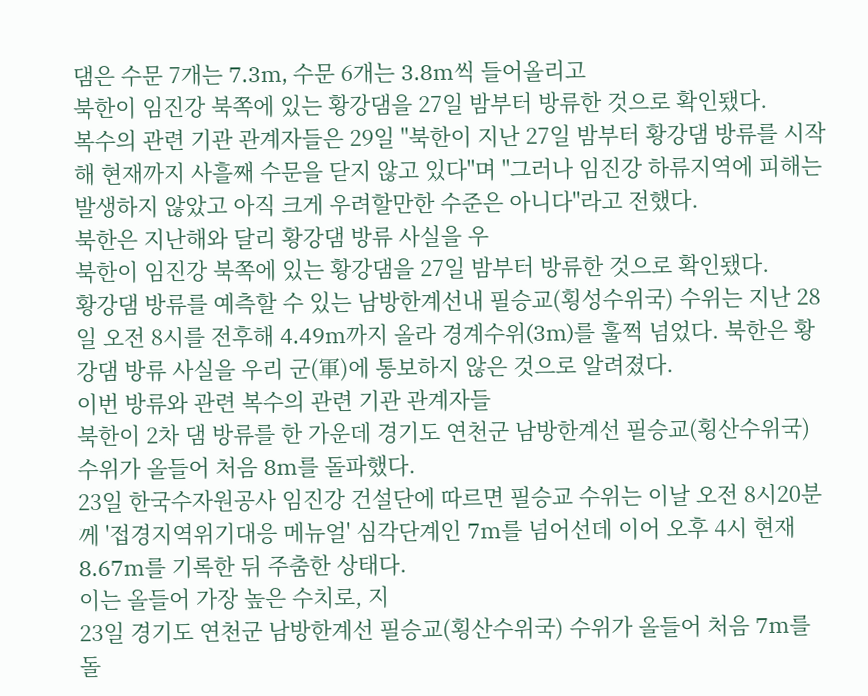댐은 수문 7개는 7.3m, 수문 6개는 3.8m씩 들어올리고
북한이 임진강 북쪽에 있는 황강댐을 27일 밤부터 방류한 것으로 확인됐다.
복수의 관련 기관 관계자들은 29일 "북한이 지난 27일 밤부터 황강댐 방류를 시작해 현재까지 사흘째 수문을 닫지 않고 있다"며 "그러나 임진강 하류지역에 피해는 발생하지 않았고 아직 크게 우려할만한 수준은 아니다"라고 전했다.
북한은 지난해와 달리 황강댐 방류 사실을 우
북한이 임진강 북쪽에 있는 황강댐을 27일 밤부터 방류한 것으로 확인됐다.
황강댐 방류를 예측할 수 있는 남방한계선내 필승교(횡성수위국) 수위는 지난 28일 오전 8시를 전후해 4.49m까지 올라 경계수위(3m)를 훌쩍 넘었다. 북한은 황강댐 방류 사실을 우리 군(軍)에 통보하지 않은 것으로 알려졌다.
이번 방류와 관련 복수의 관련 기관 관계자들
북한이 2차 댐 방류를 한 가운데 경기도 연천군 남방한계선 필승교(횡산수위국) 수위가 올들어 처음 8m를 돌파했다.
23일 한국수자원공사 임진강 건설단에 따르면 필승교 수위는 이날 오전 8시20분께 '접경지역위기대응 메뉴얼' 심각단계인 7m를 넘어선데 이어 오후 4시 현재 8.67m를 기록한 뒤 주춤한 상태다.
이는 올들어 가장 높은 수치로, 지
23일 경기도 연천군 남방한계선 필승교(횡산수위국) 수위가 올들어 처음 7m를 돌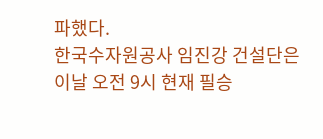파했다.
한국수자원공사 임진강 건설단은 이날 오전 9시 현재 필승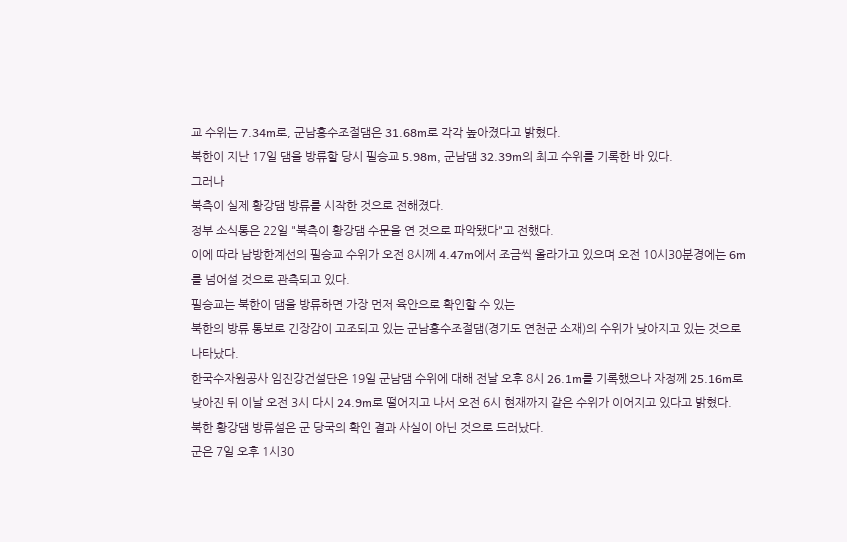교 수위는 7.34m로, 군남홍수조절댐은 31.68m로 각각 높아졌다고 밝혔다.
북한이 지난 17일 댐을 방류할 당시 필승교 5.98m, 군남댐 32.39m의 최고 수위를 기록한 바 있다.
그러나
북측이 실제 황강댐 방류를 시작한 것으로 전해졌다.
정부 소식통은 22일 "북측이 황강댐 수문을 연 것으로 파악됐다"고 전했다.
이에 따라 남방한계선의 필승교 수위가 오전 8시께 4.47m에서 조금씩 올라가고 있으며 오전 10시30분경에는 6m를 넘어설 것으로 관측되고 있다.
필승교는 북한이 댐을 방류하면 가장 먼저 육안으로 확인할 수 있는
북한의 방류 통보로 긴장감이 고조되고 있는 군남홍수조절댐(경기도 연천군 소재)의 수위가 낮아지고 있는 것으로 나타났다.
한국수자원공사 임진강건설단은 19일 군남댐 수위에 대해 전날 오후 8시 26.1m를 기록했으나 자정께 25.16m로 낮아진 뒤 이날 오전 3시 다시 24.9m로 떨어지고 나서 오전 6시 현재까지 같은 수위가 이어지고 있다고 밝혔다.
북한 황강댐 방류설은 군 당국의 확인 결과 사실이 아닌 것으로 드러났다.
군은 7일 오후 1시30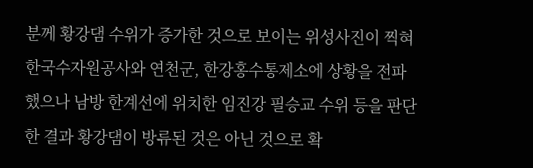분께 황강댐 수위가 증가한 것으로 보이는 위성사진이 찍혀 한국수자원공사와 연천군, 한강홍수통제소에 상황을 전파했으나 남방 한계선에 위치한 임진강 필승교 수위 등을 판단한 결과 황강댐이 방류된 것은 아닌 것으로 확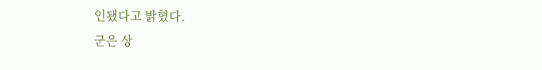인됐다고 밝혔다.
군은 상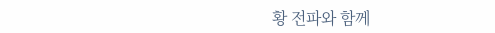황 전파와 함께